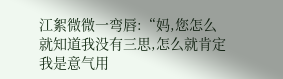江絮微微一弯唇:“妈,您怎么就知道我没有三思,怎么就肯定我是意气用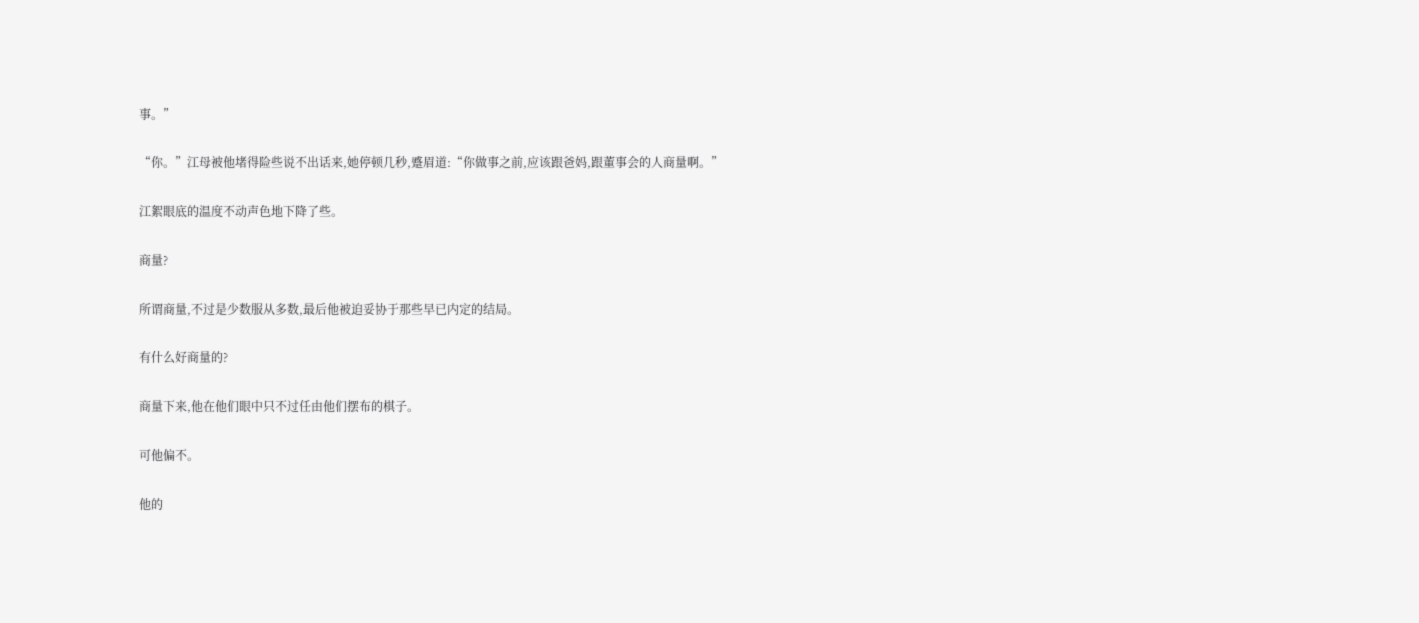事。”

“你。”江母被他堵得险些说不出话来,她停顿几秒,蹙眉道:“你做事之前,应该跟爸妈,跟董事会的人商量啊。”

江絮眼底的温度不动声色地下降了些。

商量?

所谓商量,不过是少数服从多数,最后他被迫妥协于那些早已内定的结局。

有什么好商量的?

商量下来,他在他们眼中只不过任由他们摆布的棋子。

可他偏不。

他的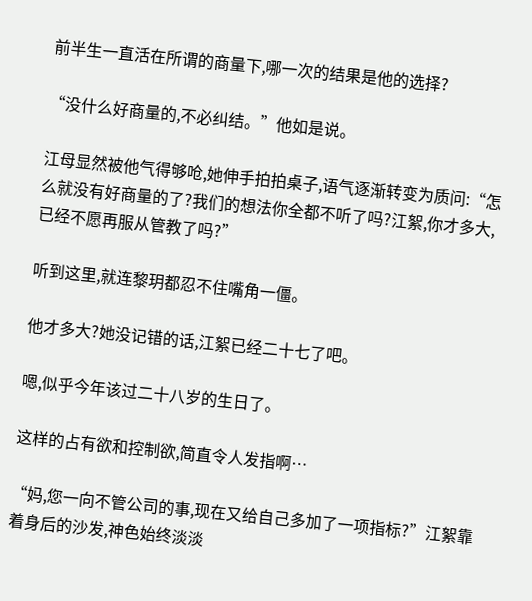前半生一直活在所谓的商量下,哪一次的结果是他的选择?

“没什么好商量的,不必纠结。”他如是说。

江母显然被他气得够呛,她伸手拍拍桌子,语气逐渐转变为质问:“怎么就没有好商量的了?我们的想法你全都不听了吗?江絮,你才多大,已经不愿再服从管教了吗?”

听到这里,就连黎玥都忍不住嘴角一僵。

他才多大?她没记错的话,江絮已经二十七了吧。

嗯,似乎今年该过二十八岁的生日了。

这样的占有欲和控制欲,简直令人发指啊…

“妈,您一向不管公司的事,现在又给自己多加了一项指标?”江絮靠着身后的沙发,神色始终淡淡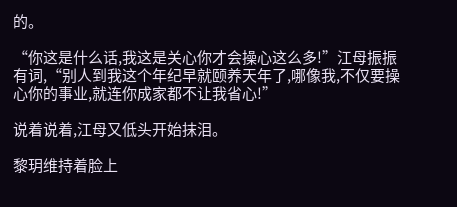的。

“你这是什么话,我这是关心你才会操心这么多!”江母振振有词,“别人到我这个年纪早就颐养天年了,哪像我,不仅要操心你的事业,就连你成家都不让我省心!”

说着说着,江母又低头开始抹泪。

黎玥维持着脸上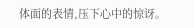体面的表情,压下心中的惊讶。